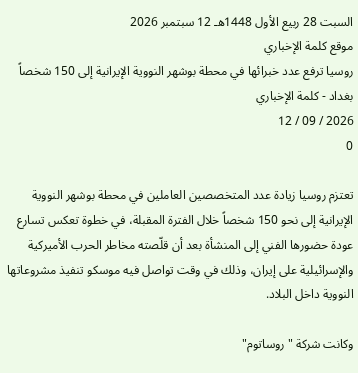السبت 28 ربيع الأول 1448هـ 12 سبتمبر 2026
موقع كلمة الإخباري
روسيا ترفع عدد خبرائها في محطة بوشهر النووية الإيرانية إلى 150 شخصاً
بغداد - كلمة الإخباري
2026 / 09 / 12
0

تعتزم روسيا زيادة عدد المتخصصين العاملين في محطة بوشهر النووية الإيرانية إلى نحو 150 شخصاً خلال الفترة المقبلة، في خطوة تعكس تسارع عودة حضورها الفني إلى المنشأة بعد أن قلّصته مخاطر الحرب الأميركية والإسرائيلية على إيران، وذلك في وقت تواصل فيه موسكو تنفيذ مشروعاتها النووية داخل البلاد.

وكانت شركة "روساتوم"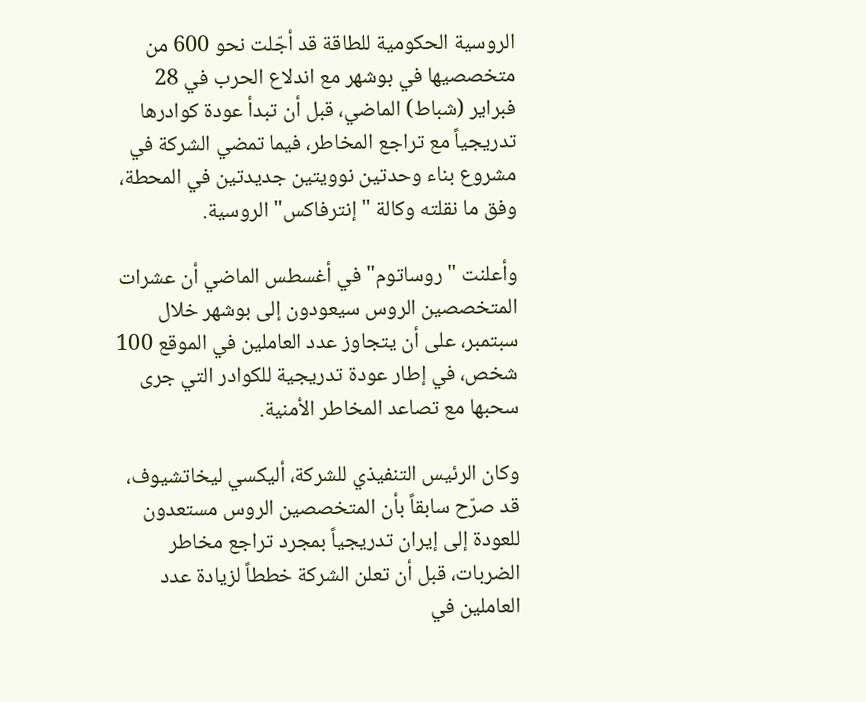الروسية الحكومية للطاقة قد أجّلت نحو 600 من متخصصيها في بوشهر مع اندلاع الحرب في 28 فبراير (شباط) الماضي، قبل أن تبدأ عودة كوادرها تدريجياً مع تراجع المخاطر، فيما تمضي الشركة في مشروع بناء وحدتين نوويتين جديدتين في المحطة، وفق ما نقلته وكالة "إنترفاكس" الروسية.

وأعلنت "روساتوم" في أغسطس الماضي أن عشرات المتخصصين الروس سيعودون إلى بوشهر خلال سبتمبر، على أن يتجاوز عدد العاملين في الموقع 100 شخص، في إطار عودة تدريجية للكوادر التي جرى سحبها مع تصاعد المخاطر الأمنية.

وكان الرئيس التنفيذي للشركة، أليكسي ليخاتشيوف، قد صرّح سابقاً بأن المتخصصين الروس مستعدون للعودة إلى إيران تدريجياً بمجرد تراجع مخاطر الضربات، قبل أن تعلن الشركة خططاً لزيادة عدد العاملين في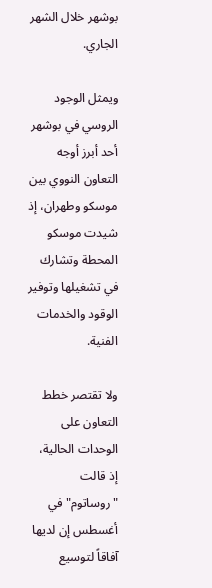بوشهر خلال الشهر الجاري.

ويمثل الوجود الروسي في بوشهر أحد أبرز أوجه التعاون النووي بين موسكو وطهران، إذ شيدت موسكو المحطة وتشارك في تشغيلها وتوفير الوقود والخدمات الفنية.

ولا تقتصر خطط التعاون على الوحدات الحالية، إذ قالت "روساتوم" في أغسطس إن لديها آفاقاً لتوسيع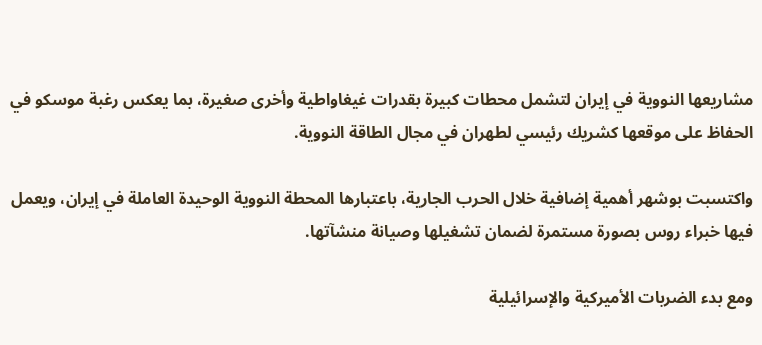مشاريعها النووية في إيران لتشمل محطات كبيرة بقدرات غيغاواطية وأخرى صغيرة، بما يعكس رغبة موسكو في الحفاظ على موقعها كشريك رئيسي لطهران في مجال الطاقة النووية.

واكتسبت بوشهر أهمية إضافية خلال الحرب الجارية، باعتبارها المحطة النووية الوحيدة العاملة في إيران، ويعمل فيها خبراء روس بصورة مستمرة لضمان تشغيلها وصيانة منشآتها.

ومع بدء الضربات الأميركية والإسرائيلية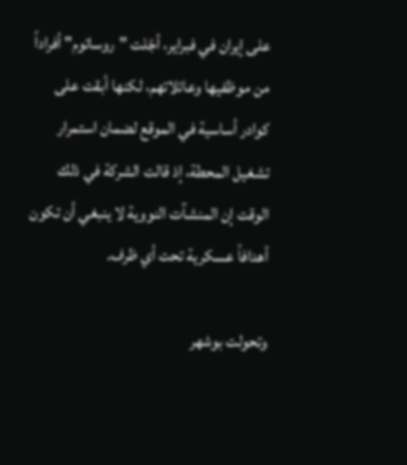على إيران في فبراير، أجّلت "روساتوم" أفراداً من موظفيها وعائلاتهم، لكنها أبقت على كوادر أساسية في الموقع لضمان استمرار تشغيل المحطة، إذ قالت الشركة في ذلك الوقت إن المنشآت النووية لا ينبغي أن تكون أهدافاً عسكرية تحت أي ظرف.

وتحولت بوشهر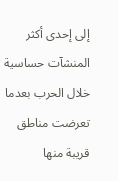إلى إحدى أكثر المنشآت حساسية خلال الحرب بعدما تعرضت مناطق قريبة منها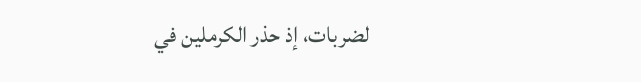لضربات، إذ حذر الكرملين في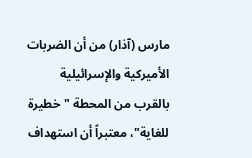مارس (آذار) من أن الضربات الأميركية والإسرائيلية بالقرب من المحطة "خطيرة للغاية"، معتبراً أن استهداف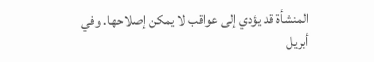المنشأة قد يؤدي إلى عواقب لا يمكن إصلاحها. وفي أبريل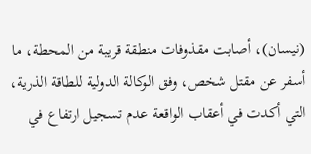(نيسان)، أصابت مقذوفات منطقة قريبة من المحطة، ما أسفر عن مقتل شخص، وفق الوكالة الدولية للطاقة الذرية، التي أكدت في أعقاب الواقعة عدم تسجيل ارتفاع في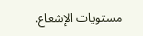مستويات الإشعاع.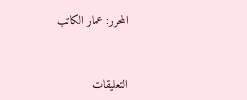المحرر: عمار الكاتب



التعليقات